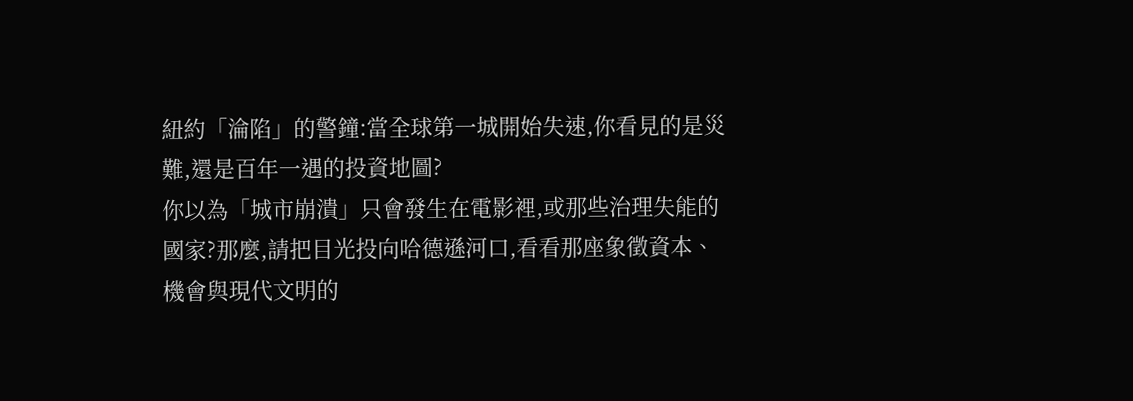紐約「淪陷」的警鐘:當全球第一城開始失速,你看見的是災難,還是百年一遇的投資地圖?
你以為「城市崩潰」只會發生在電影裡,或那些治理失能的國家?那麼,請把目光投向哈德遜河口,看看那座象徵資本、機會與現代文明的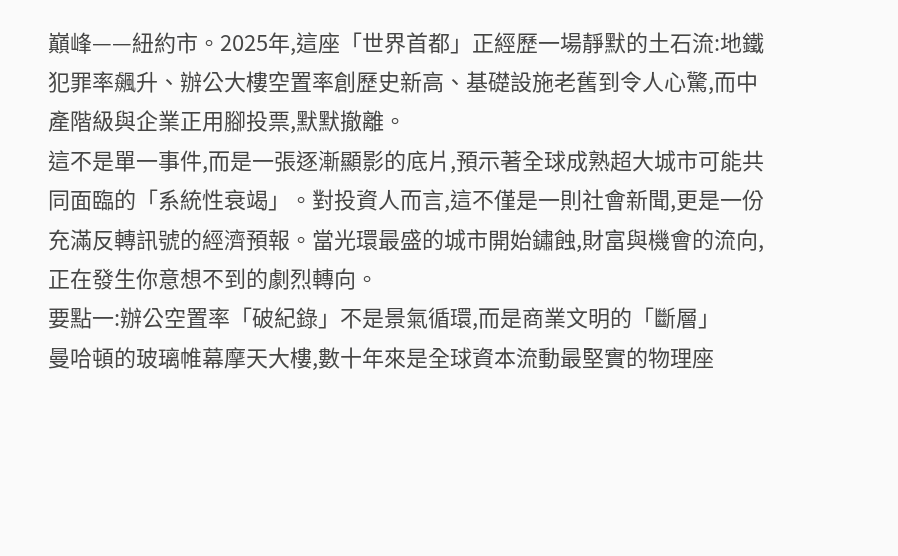巔峰——紐約市。2025年,這座「世界首都」正經歷一場靜默的土石流:地鐵犯罪率飆升、辦公大樓空置率創歷史新高、基礎設施老舊到令人心驚,而中產階級與企業正用腳投票,默默撤離。
這不是單一事件,而是一張逐漸顯影的底片,預示著全球成熟超大城市可能共同面臨的「系統性衰竭」。對投資人而言,這不僅是一則社會新聞,更是一份充滿反轉訊號的經濟預報。當光環最盛的城市開始鏽蝕,財富與機會的流向,正在發生你意想不到的劇烈轉向。
要點一:辦公空置率「破紀錄」不是景氣循環,而是商業文明的「斷層」
曼哈頓的玻璃帷幕摩天大樓,數十年來是全球資本流動最堅實的物理座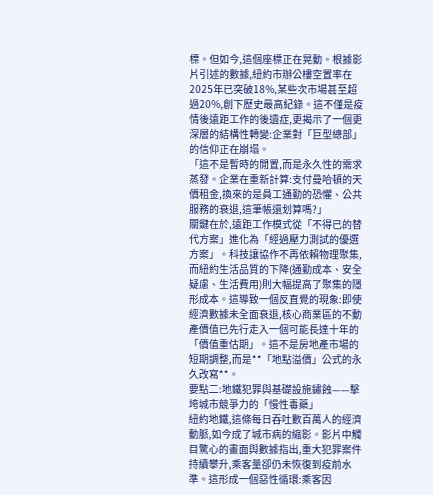標。但如今,這個座標正在晃動。根據影片引述的數據,紐約市辦公樓空置率在2025年已突破18%,某些次市場甚至超過20%,創下歷史最高紀錄。這不僅是疫情後遠距工作的後遺症,更揭示了一個更深層的結構性轉變:企業對「巨型總部」的信仰正在崩塌。
「這不是暫時的閒置,而是永久性的需求蒸發。企業在重新計算:支付曼哈頓的天價租金,換來的是員工通勤的恐懼、公共服務的衰退,這筆帳還划算嗎?」
關鍵在於,遠距工作模式從「不得已的替代方案」進化為「經過壓力測試的優選方案」。科技讓協作不再依賴物理聚集,而紐約生活品質的下降(通勤成本、安全疑慮、生活費用)則大幅提高了聚集的隱形成本。這導致一個反直覺的現象:即使經濟數據未全面衰退,核心商業區的不動產價值已先行走入一個可能長達十年的「價值重估期」。這不是房地產市場的短期調整,而是**「地點溢價」公式的永久改寫**。
要點二:地鐵犯罪與基礎設施鏽蝕——擊垮城市競爭力的「慢性毒藥」
紐約地鐵,這條每日吞吐數百萬人的經濟動脈,如今成了城市病的縮影。影片中觸目驚心的畫面與數據指出,重大犯罪案件持續攀升,乘客量卻仍未恢復到疫前水準。這形成一個惡性循環:乘客因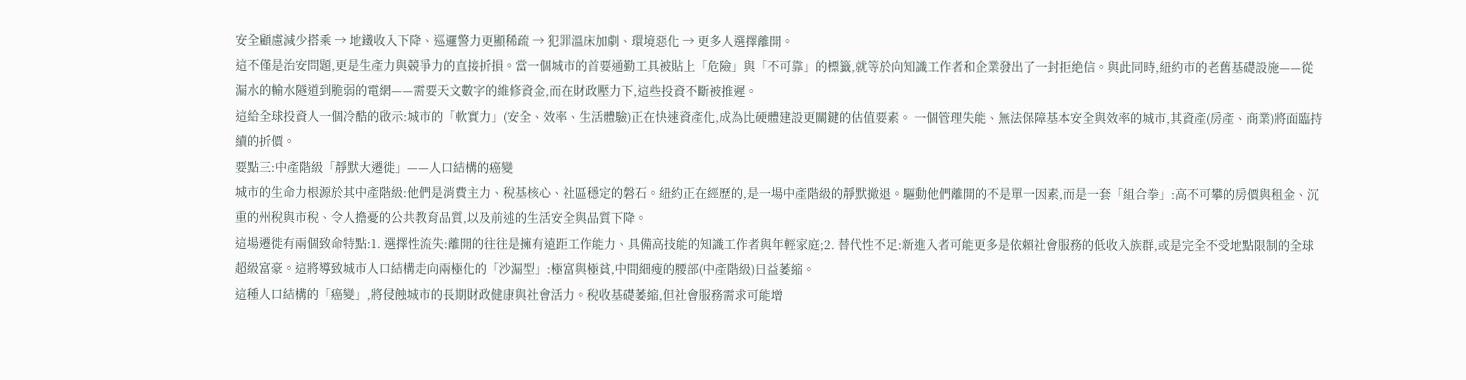安全顧慮減少搭乘 → 地鐵收入下降、巡邏警力更顯稀疏 → 犯罪溫床加劇、環境惡化 → 更多人選擇離開。
這不僅是治安問題,更是生產力與競爭力的直接折損。當一個城市的首要通勤工具被貼上「危險」與「不可靠」的標籤,就等於向知識工作者和企業發出了一封拒絶信。與此同時,紐約市的老舊基礎設施——從漏水的輸水隧道到脆弱的電網——需要天文數字的維修資金,而在財政壓力下,這些投資不斷被推遲。
這給全球投資人一個冷酷的啟示:城市的「軟實力」(安全、效率、生活體驗)正在快速資產化,成為比硬體建設更關鍵的估值要素。 一個管理失能、無法保障基本安全與效率的城市,其資產(房產、商業)將面臨持續的折價。
要點三:中產階級「靜默大遷徙」——人口結構的癌變
城市的生命力根源於其中產階級:他們是消費主力、稅基核心、社區穩定的磐石。紐約正在經歷的,是一場中產階級的靜默撤退。驅動他們離開的不是單一因素,而是一套「組合拳」:高不可攀的房價與租金、沉重的州稅與市稅、令人擔憂的公共教育品質,以及前述的生活安全與品質下降。
這場遷徙有兩個致命特點:1. 選擇性流失:離開的往往是擁有遠距工作能力、具備高技能的知識工作者與年輕家庭;2. 替代性不足:新進入者可能更多是依賴社會服務的低收入族群,或是完全不受地點限制的全球超級富豪。這將導致城市人口結構走向兩極化的「沙漏型」:極富與極貧,中間細瘦的腰部(中產階級)日益萎縮。
這種人口結構的「癌變」,將侵蝕城市的長期財政健康與社會活力。稅收基礎萎縮,但社會服務需求可能增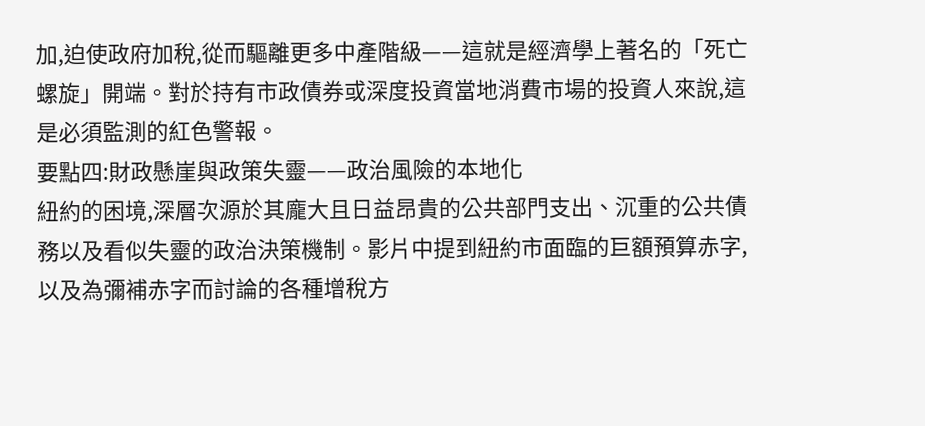加,迫使政府加稅,從而驅離更多中產階級——這就是經濟學上著名的「死亡螺旋」開端。對於持有市政債券或深度投資當地消費市場的投資人來說,這是必須監測的紅色警報。
要點四:財政懸崖與政策失靈——政治風險的本地化
紐約的困境,深層次源於其龐大且日益昂貴的公共部門支出、沉重的公共債務以及看似失靈的政治決策機制。影片中提到紐約市面臨的巨額預算赤字,以及為彌補赤字而討論的各種增稅方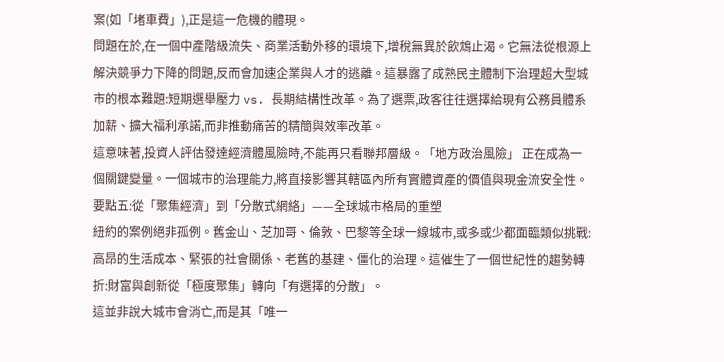案(如「堵車費」),正是這一危機的體現。
問題在於,在一個中產階級流失、商業活動外移的環境下,增稅無異於飲鴆止渴。它無法從根源上解決競爭力下降的問題,反而會加速企業與人才的逃離。這暴露了成熟民主體制下治理超大型城市的根本難題:短期選舉壓力 vs. 長期結構性改革。為了選票,政客往往選擇給現有公務員體系加薪、擴大福利承諾,而非推動痛苦的精簡與效率改革。
這意味著,投資人評估發達經濟體風險時,不能再只看聯邦層級。「地方政治風險」 正在成為一個關鍵變量。一個城市的治理能力,將直接影響其轄區內所有實體資產的價值與現金流安全性。
要點五:從「聚集經濟」到「分散式網絡」——全球城市格局的重塑
紐約的案例絕非孤例。舊金山、芝加哥、倫敦、巴黎等全球一線城市,或多或少都面臨類似挑戰:高昂的生活成本、緊張的社會關係、老舊的基建、僵化的治理。這催生了一個世紀性的趨勢轉折:財富與創新從「極度聚集」轉向「有選擇的分散」。
這並非說大城市會消亡,而是其「唯一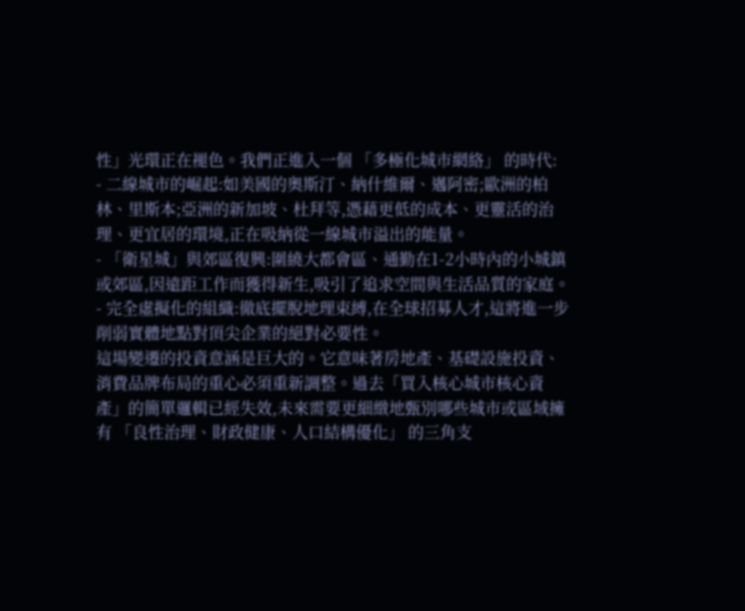性」光環正在褪色。我們正進入一個 「多極化城市網絡」 的時代:
- 二線城市的崛起:如美國的奧斯汀、納什維爾、邁阿密;歐洲的柏林、里斯本;亞洲的新加坡、杜拜等,憑藉更低的成本、更靈活的治理、更宜居的環境,正在吸納從一線城市溢出的能量。
- 「衛星城」與郊區復興:圍繞大都會區、通勤在1-2小時內的小城鎮或郊區,因遠距工作而獲得新生,吸引了追求空間與生活品質的家庭。
- 完全虛擬化的組織:徹底擺脫地理束縛,在全球招募人才,這將進一步削弱實體地點對頂尖企業的絕對必要性。
這場變遷的投資意涵是巨大的。它意味著房地產、基礎設施投資、消費品牌布局的重心必須重新調整。過去「買入核心城市核心資產」的簡單邏輯已經失效,未來需要更細緻地甄別哪些城市或區域擁有 「良性治理、財政健康、人口結構優化」 的三角支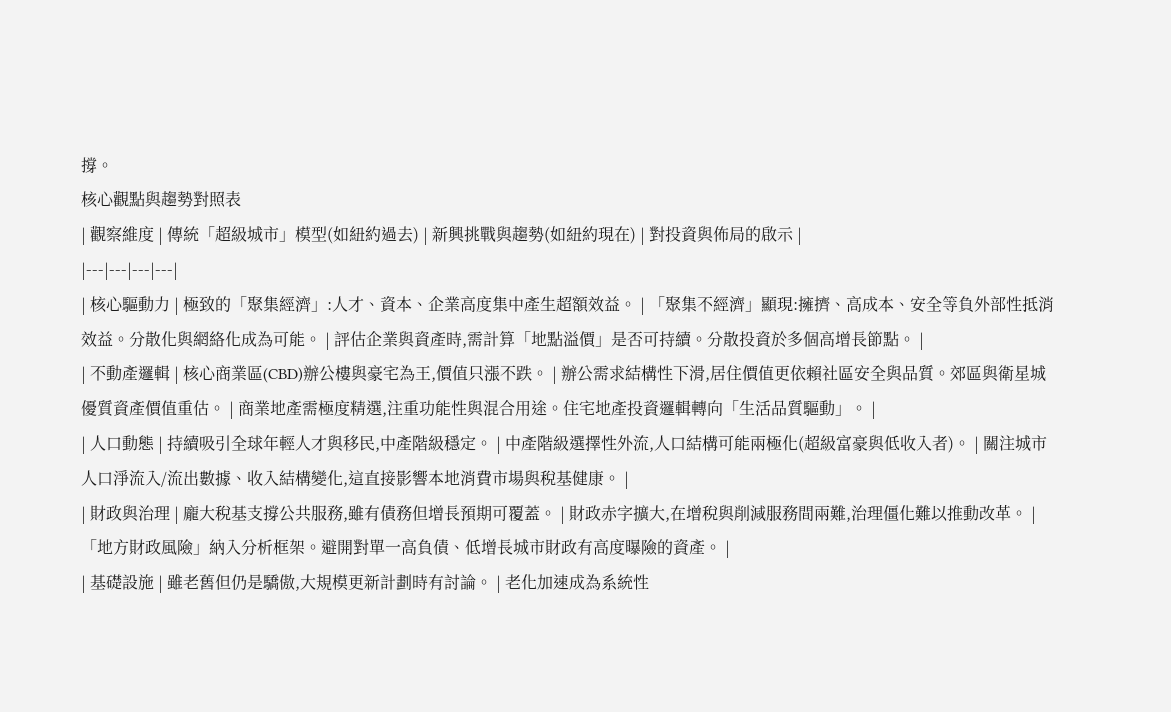撐。
核心觀點與趨勢對照表
| 觀察維度 | 傳統「超級城市」模型(如紐約過去) | 新興挑戰與趨勢(如紐約現在) | 對投資與佈局的啟示 |
|---|---|---|---|
| 核心驅動力 | 極致的「聚集經濟」:人才、資本、企業高度集中產生超額效益。 | 「聚集不經濟」顯現:擁擠、高成本、安全等負外部性抵消效益。分散化與網絡化成為可能。 | 評估企業與資產時,需計算「地點溢價」是否可持續。分散投資於多個高增長節點。 |
| 不動產邏輯 | 核心商業區(CBD)辦公樓與豪宅為王,價值只漲不跌。 | 辦公需求結構性下滑,居住價值更依賴社區安全與品質。郊區與衛星城優質資產價值重估。 | 商業地產需極度精選,注重功能性與混合用途。住宅地產投資邏輯轉向「生活品質驅動」。 |
| 人口動態 | 持續吸引全球年輕人才與移民,中產階級穩定。 | 中產階級選擇性外流,人口結構可能兩極化(超級富豪與低收入者)。 | 關注城市人口淨流入/流出數據、收入結構變化,這直接影響本地消費市場與稅基健康。 |
| 財政與治理 | 龐大稅基支撐公共服務,雖有債務但增長預期可覆蓋。 | 財政赤字擴大,在增稅與削減服務間兩難,治理僵化難以推動改革。 | 「地方財政風險」納入分析框架。避開對單一高負債、低增長城市財政有高度曝險的資產。 |
| 基礎設施 | 雖老舊但仍是驕傲,大規模更新計劃時有討論。 | 老化加速成為系統性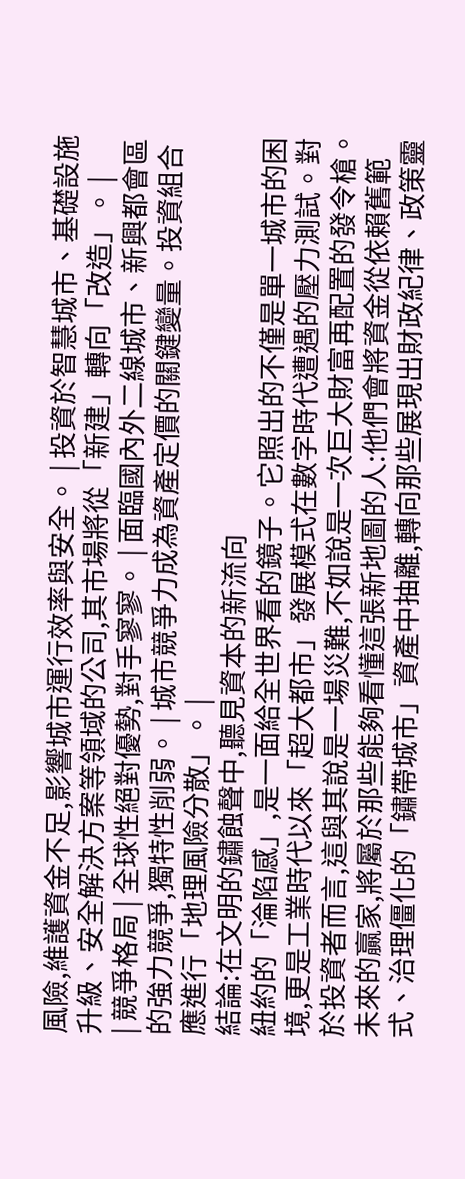風險,維護資金不足,影響城市運行效率與安全。 | 投資於智慧城市、基礎設施升級、安全解決方案等領域的公司,其市場將從「新建」轉向「改造」。 |
| 競爭格局 | 全球性絕對優勢,對手寥寥。 | 面臨國內外二線城市、新興都會區的強力競爭,獨特性削弱。 | 城市競爭力成為資產定價的關鍵變量。投資組合應進行「地理風險分散」。 |
結論:在文明的鏽蝕聲中,聽見資本的新流向
紐約的「淪陷感」,是一面給全世界看的鏡子。它照出的不僅是單一城市的困境,更是工業時代以來「超大都市」發展模式在數字時代遭遇的壓力測試。對於投資者而言,這與其說是一場災難,不如說是一次巨大財富再配置的發令槍。
未來的贏家,將屬於那些能夠看懂這張新地圖的人:他們會將資金從依賴舊範式、治理僵化的「鏽帶城市」資產中抽離,轉向那些展現出財政紀律、政策靈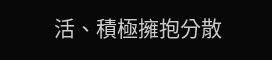活、積極擁抱分散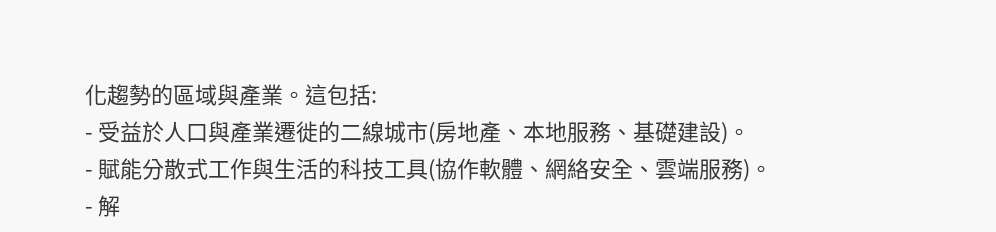化趨勢的區域與產業。這包括:
- 受益於人口與產業遷徙的二線城市(房地產、本地服務、基礎建設)。
- 賦能分散式工作與生活的科技工具(協作軟體、網絡安全、雲端服務)。
- 解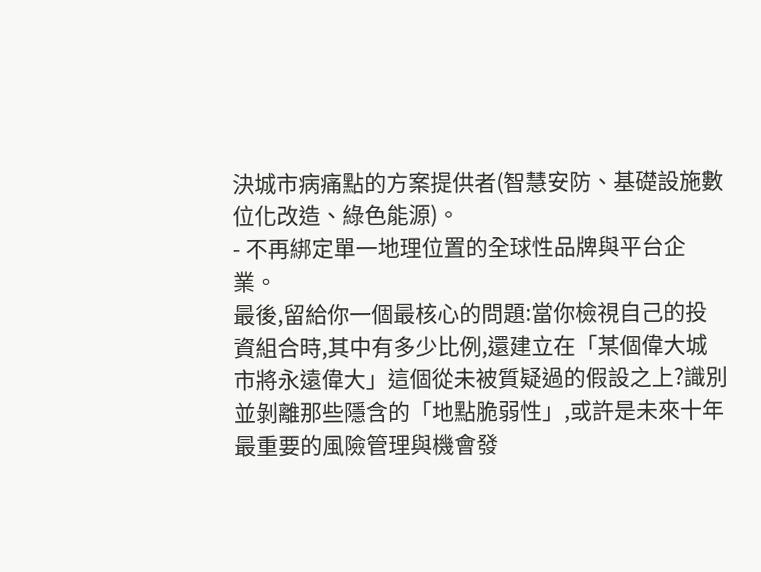決城市病痛點的方案提供者(智慧安防、基礎設施數位化改造、綠色能源)。
- 不再綁定單一地理位置的全球性品牌與平台企業。
最後,留給你一個最核心的問題:當你檢視自己的投資組合時,其中有多少比例,還建立在「某個偉大城市將永遠偉大」這個從未被質疑過的假設之上?識別並剝離那些隱含的「地點脆弱性」,或許是未來十年最重要的風險管理與機會發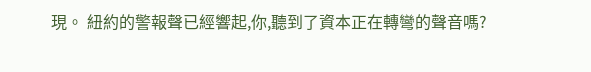現。 紐約的警報聲已經響起,你,聽到了資本正在轉彎的聲音嗎?